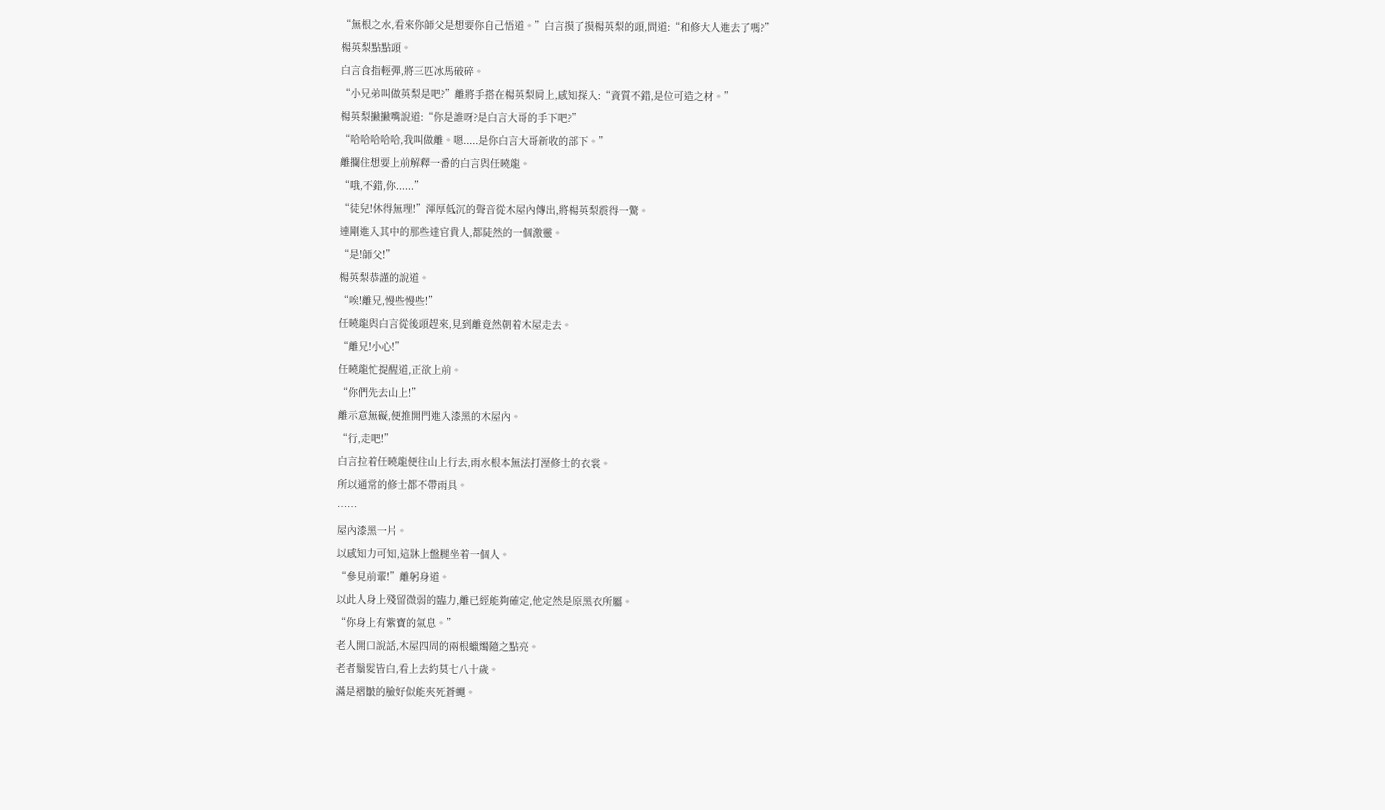“無根之水,看來你師父是想要你自己悟道。”白言摸了摸楊英梨的頭,問道:“和修大人進去了嗎?”
楊英梨點點頭。
白言食指輕彈,將三匹冰馬破碎。
“小兄弟叫做英梨是吧?”離將手搭在楊英梨肩上,感知探入:“資質不錯,是位可造之材。”
楊英梨撇撇嘴說道:“你是誰呀?是白言大哥的手下吧?”
“哈哈哈哈哈,我叫做離。嗯.....是你白言大哥新收的部下。”
離攔住想要上前解釋一番的白言與任曉龍。
“哦,不錯,你......”
“徒兒!休得無理!”渾厚低沉的聲音從木屋內傳出,將楊英梨震得一驚。
連剛進入其中的那些達官貴人,都陡然的一個激靈。
“是!師父!”
楊英梨恭謹的說道。
“唉!離兄,慢些慢些!”
任曉龍與白言從後頭趕來,見到離竟然朝着木屋走去。
“離兄!小心!”
任曉龍忙提醒道,正欲上前。
“你們先去山上!”
離示意無礙,便推開門進入漆黑的木屋內。
“行,走吧!”
白言拉着任曉龍便往山上行去,雨水根本無法打溼修士的衣裳。
所以通常的修士都不帶雨具。
……
屋內漆黑一片。
以感知力可知,這牀上盤腿坐着一個人。
“參見前輩!”離躬身道。
以此人身上殘留微弱的臨力,離已經能夠確定,他定然是原黑衣所屬。
“你身上有紫寶的氣息。”
老人開口說話,木屋四周的兩根蠟燭隨之點亮。
老者鬚髮皆白,看上去約莫七八十歲。
滿是褶皺的臉好似能夾死蒼蠅。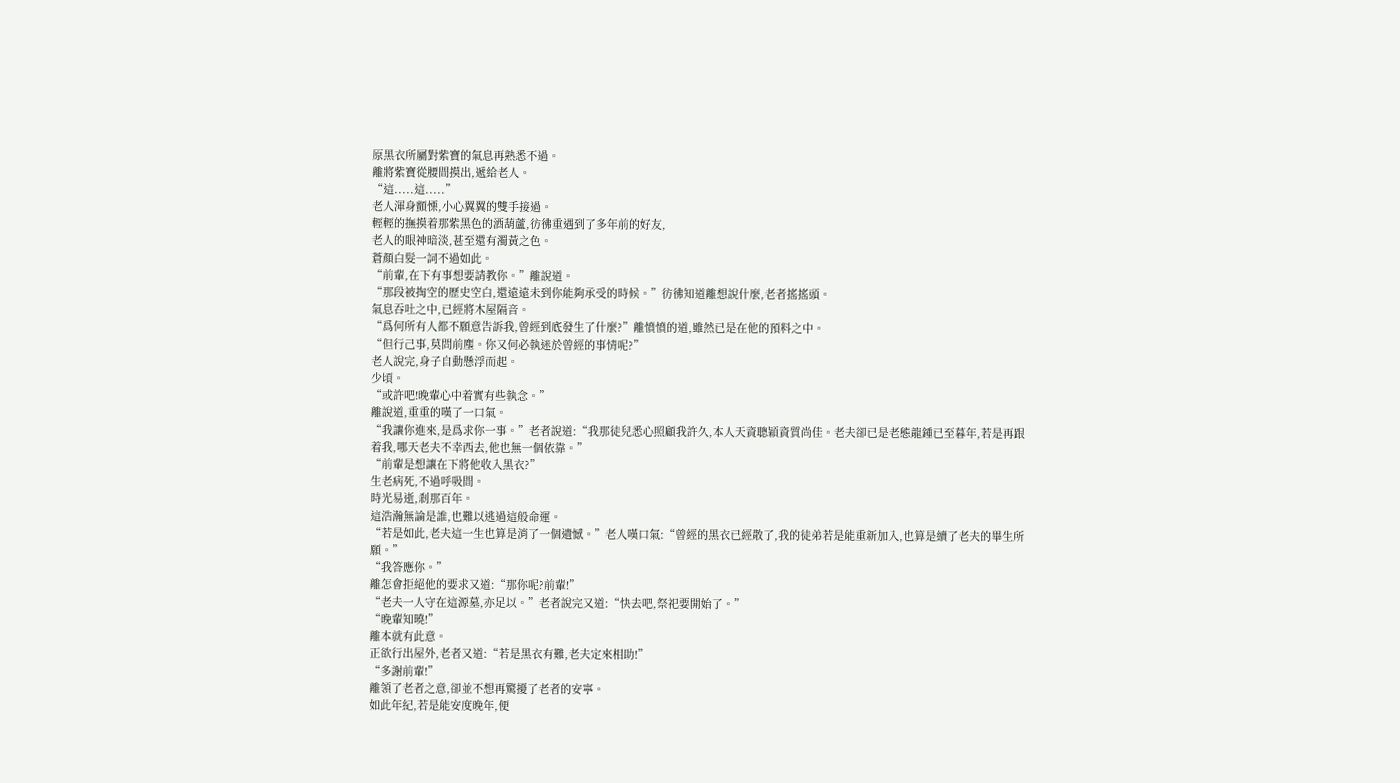原黑衣所屬對紫寶的氣息再熟悉不過。
離將紫寶從腰間摸出,遞給老人。
“這.....這.....”
老人渾身顫慄,小心翼翼的雙手接過。
輕輕的撫摸着那紫黑色的酒葫蘆,彷彿重遇到了多年前的好友,
老人的眼神暗淡,甚至還有濁黃之色。
蒼顏白髮一詞不過如此。
“前輩,在下有事想要請教你。”離說道。
“那段被掏空的歷史空白,還遠遠未到你能夠承受的時候。”彷彿知道離想說什麼,老者搖搖頭。
氣息吞吐之中,已經將木屋隔音。
“爲何所有人都不願意告訴我,曾經到底發生了什麼?”離憤憤的道,雖然已是在他的預料之中。
“但行己事,莫問前塵。你又何必執迷於曾經的事情呢?”
老人說完,身子自動懸浮而起。
少頃。
“或許吧!晚輩心中着實有些執念。”
離說道,重重的嘆了一口氣。
“我讓你進來,是爲求你一事。”老者說道:“我那徒兒悉心照顧我許久,本人天資聰穎資質尚佳。老夫卻已是老態龍鍾已至暮年,若是再跟着我,哪天老夫不幸西去,他也無一個依靠。”
“前輩是想讓在下將他收入黑衣?”
生老病死,不過呼吸間。
時光易逝,剎那百年。
這浩瀚無論是誰,也難以逃過這般命運。
“若是如此,老夫這一生也算是消了一個遺憾。”老人嘆口氣:“曾經的黑衣已經散了,我的徒弟若是能重新加入,也算是續了老夫的畢生所願。”
“我答應你。”
離怎會拒絕他的要求又道:“那你呢?前輩!”
“老夫一人守在這源墓,亦足以。”老者說完又道:“快去吧,祭祀要開始了。”
“晚輩知曉!”
離本就有此意。
正欲行出屋外,老者又道:“若是黑衣有難,老夫定來相助!”
“多謝前輩!”
離領了老者之意,卻並不想再驚擾了老者的安寧。
如此年紀,若是能安度晚年,便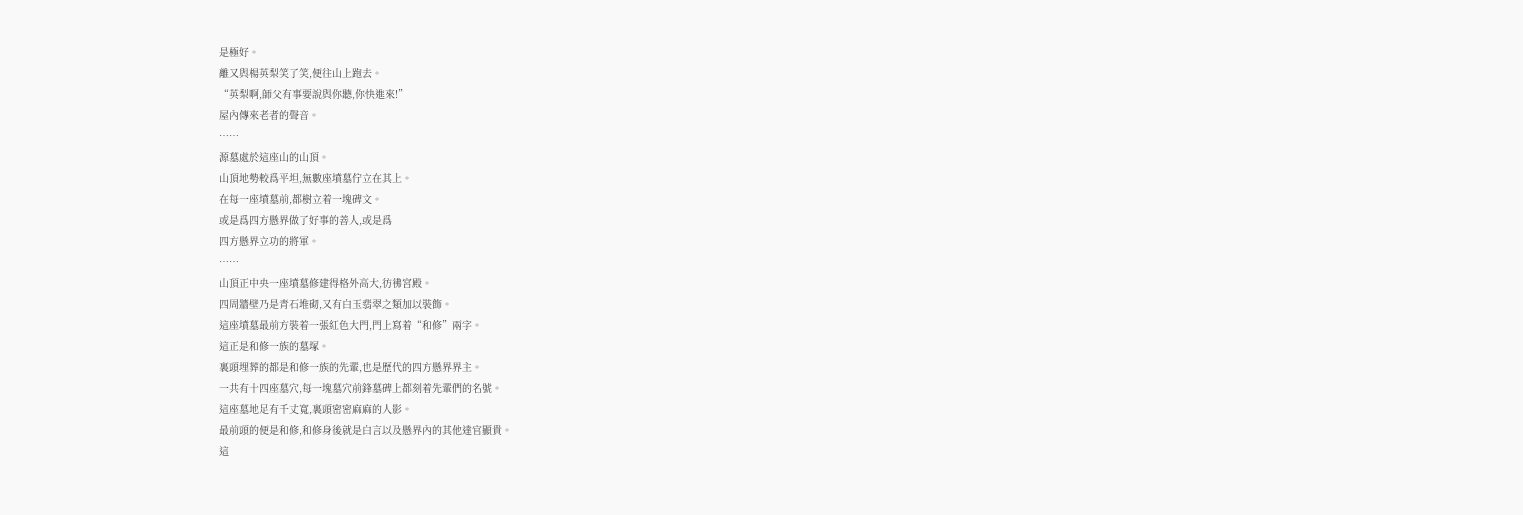是極好。
離又與楊英梨笑了笑,便往山上跑去。
“英梨啊,師父有事要說與你聽,你快進來!”
屋內傳來老者的聲音。
……
源墓處於這座山的山頂。
山頂地勢較爲平坦,無數座墳墓佇立在其上。
在每一座墳墓前,都樹立着一塊碑文。
或是爲四方懸界做了好事的善人,或是爲
四方懸界立功的將軍。
……
山頂正中央一座墳墓修建得格外高大,彷彿宮殿。
四周牆壁乃是青石堆砌,又有白玉翡翠之類加以裝飾。
這座墳墓最前方裝着一張紅色大門,門上寫着“和修”兩字。
這正是和修一族的墓塚。
裏頭埋葬的都是和修一族的先輩,也是歷代的四方懸界界主。
一共有十四座墓穴,每一塊墓穴前鋒墓碑上都刻着先輩們的名號。
這座墓地足有千丈寬,裏頭密密麻麻的人影。
最前頭的便是和修,和修身後就是白言以及懸界內的其他達官顯貴。
這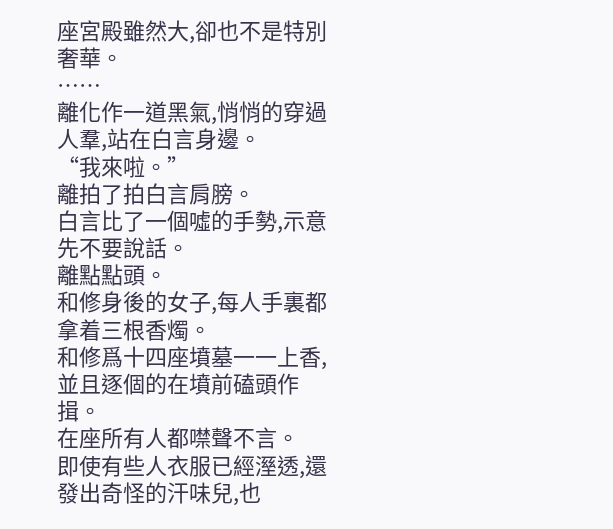座宮殿雖然大,卻也不是特別奢華。
……
離化作一道黑氣,悄悄的穿過人羣,站在白言身邊。
“我來啦。”
離拍了拍白言肩膀。
白言比了一個噓的手勢,示意先不要說話。
離點點頭。
和修身後的女子,每人手裏都拿着三根香燭。
和修爲十四座墳墓一一上香,並且逐個的在墳前磕頭作揖。
在座所有人都噤聲不言。
即使有些人衣服已經溼透,還發出奇怪的汗味兒,也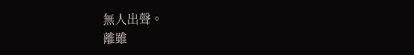無人出聲。
離雖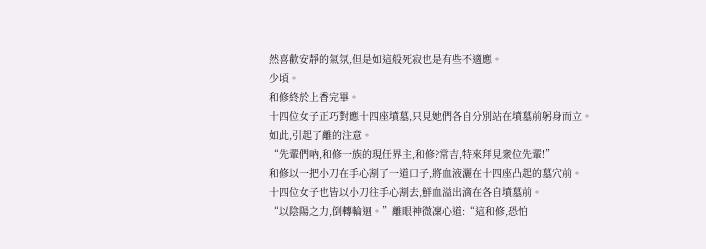然喜歡安靜的氣氛,但是如這般死寂也是有些不適應。
少頃。
和修終於上香完畢。
十四位女子正巧對應十四座墳墓,只見她們各自分別站在墳墓前躬身而立。
如此,引起了離的注意。
“先輩們吶,和修一族的現任界主,和修?常吉,特來拜見衆位先輩!”
和修以一把小刀在手心割了一道口子,將血液灑在十四座凸起的墓穴前。
十四位女子也皆以小刀往手心割去,鮮血溢出滴在各自墳墓前。
“以陰陽之力,倒轉輪迴。”離眼神微凜心道:“這和修,恐怕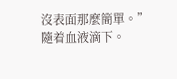沒表面那麼簡單。”
隨着血液滴下。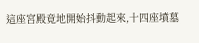這座宮殿竟地開始抖動起來,十四座墳墓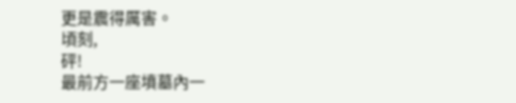更是震得厲害。
頃刻,
砰!
最前方一座墳墓內一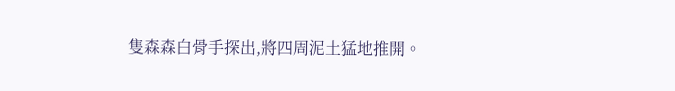隻森森白骨手探出,將四周泥土猛地推開。